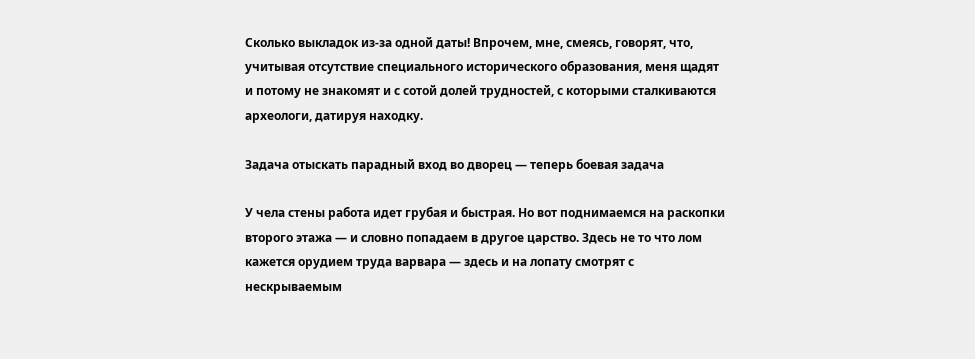Сколько выкладок из-за одной даты! Впрочем, мне, смеясь, говорят, что, учитывая отсутствие специального исторического образования, меня щадят и потому не знакомят и с сотой долей трудностей, с которыми сталкиваются археологи, датируя находку.

Задача отыскать парадный вход во дворец — теперь боевая задача

У чела стены работа идет грубая и быстрая. Но вот поднимаемся на раскопки второго этажа — и словно попадаем в другое царство. Здесь не то что лом кажется орудием труда варвара — здесь и на лопату смотрят с нескрываемым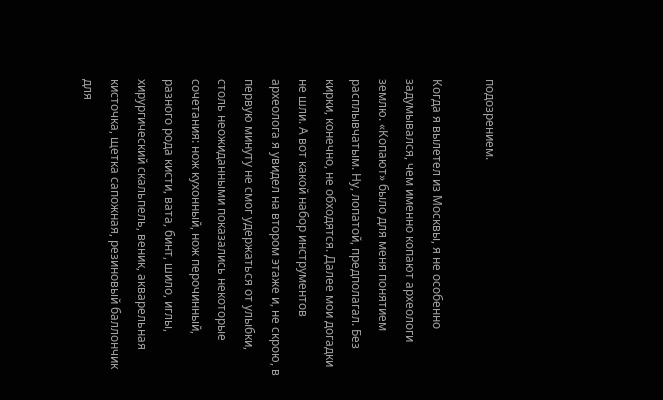подозрением.

Когда я вылетел из Москвы, я не особенно задумывался, чем именно копают археологи землю. «Копают» было для меня понятием расплывчатым. Ну, лопатой, предполагал. Без кирки, конечно, не обходятся. Далее мои догадки не шли. А вот какой набор инструментов археолога я увидел на втором этаже и, не скрою, в первую минуту не смог удержаться от улыбки, столь неожиданными показались некоторые сочетания: нож кухонный, нож перочинный, разного рода кисти, вата, бинт, шило, иглы, хирургический скальпель, веник, акварельная кисточка, щетка сапожная, резиновый баллончик для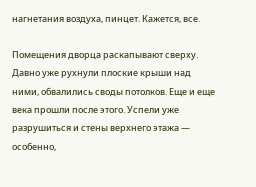нагнетания воздуха, пинцет. Кажется, все.

Помещения дворца раскапывают сверху. Давно уже рухнули плоские крыши над ними, обвалились своды потолков. Еще и еще века прошли после этого. Успели уже разрушиться и стены верхнего этажа — особенно,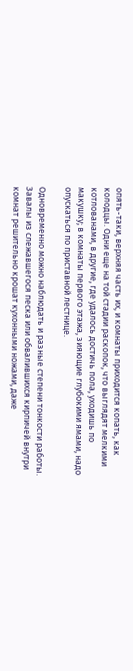опять-таки, верхняя часть их, и комнаты приходится копать, как колодцы. Одни еще на той стадии раскопок, что выглядят мелкими котлованами, в другие, где удалось достичь пола, уходишь по макушку; в комнаты первого этажа, зияющие глубокими ямами, надо опускаться по приставной лестнице.

Одновременно можно наблюдать и разные степени тонкости работы. Завалы из слежавшегося песка или обвалившихся кирпичей внутри комнат решительно крошат кухонными ножами, даже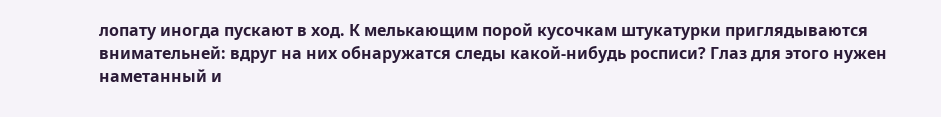лопату иногда пускают в ход. К мелькающим порой кусочкам штукатурки приглядываются внимательней: вдруг на них обнаружатся следы какой-нибудь росписи? Глаз для этого нужен наметанный и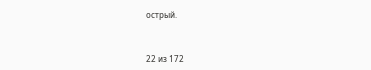острый.



22 из 172